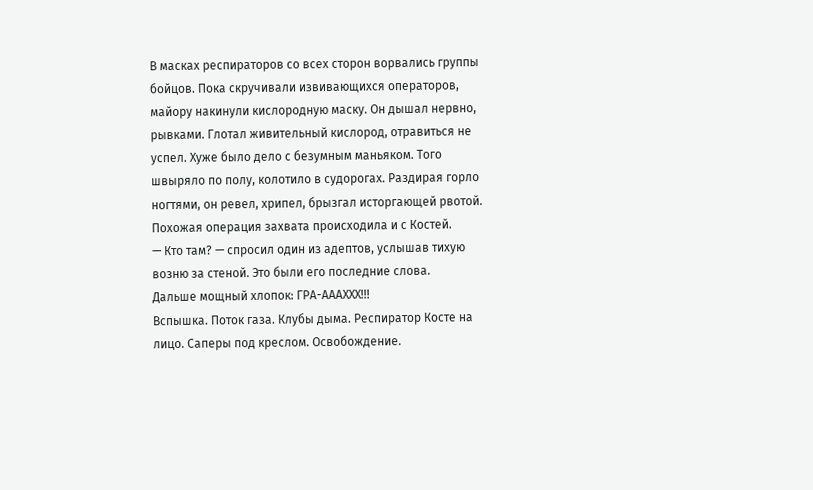В масках респираторов со всех сторон ворвались группы бойцов. Пока скручивали извивающихся операторов, майору накинули кислородную маску. Он дышал нервно, рывками. Глотал живительный кислород, отравиться не успел. Хуже было дело с безумным маньяком. Того швыряло по полу, колотило в судорогах. Раздирая горло ногтями, он ревел, хрипел, брызгал исторгающей рвотой.
Похожая операция захвата происходила и с Костей.
— Кто там? — спросил один из адептов, услышав тихую возню за стеной. Это были его последние слова.
Дальше мощный хлопок: ГРА-АААХХХ!!!
Вспышка. Поток газа. Клубы дыма. Респиратор Косте на лицо. Саперы под креслом. Освобождение.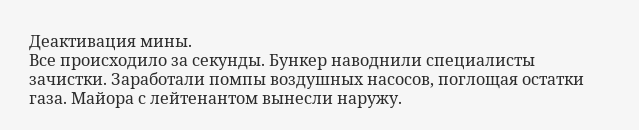Деактивация мины.
Все происходило за секунды. Бункер наводнили специалисты зачистки. Заработали помпы воздушных насосов, поглощая остатки газа. Майора с лейтенантом вынесли наружу.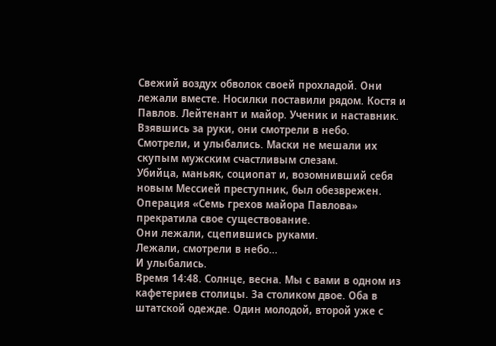Свежий воздух обволок своей прохладой. Они лежали вместе. Носилки поставили рядом. Костя и Павлов. Лейтенант и майор. Ученик и наставник. Взявшись за руки, они смотрели в небо.
Смотрели, и улыбались. Маски не мешали их скупым мужским счастливым слезам.
Убийца, маньяк, социопат и, возомнивший себя новым Мессией преступник, был обезврежен.
Операция «Семь грехов майора Павлова» прекратила свое существование.
Они лежали, сцепившись руками.
Лежали, смотрели в небо…
И улыбались.
Время 14:48. Солнце, весна. Мы с вами в одном из кафетериев столицы. За столиком двое. Оба в штатской одежде. Один молодой, второй уже с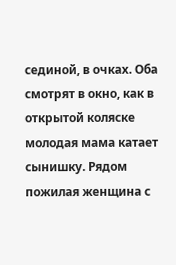сединой, в очках. Оба смотрят в окно, как в открытой коляске молодая мама катает сынишку. Рядом пожилая женщина с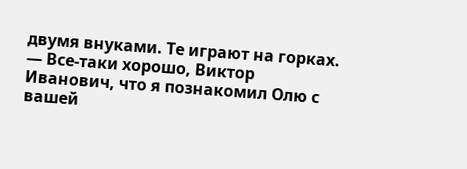двумя внуками. Те играют на горках.
— Все-таки хорошо, Виктор Иванович, что я познакомил Олю с вашей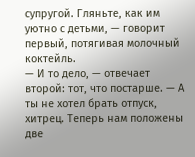супругой. Гляньте, как им уютно с детьми, — говорит первый, потягивая молочный коктейль.
— И то дело, — отвечает второй: тот, что постарше. — А ты не хотел брать отпуск, хитрец. Теперь нам положены две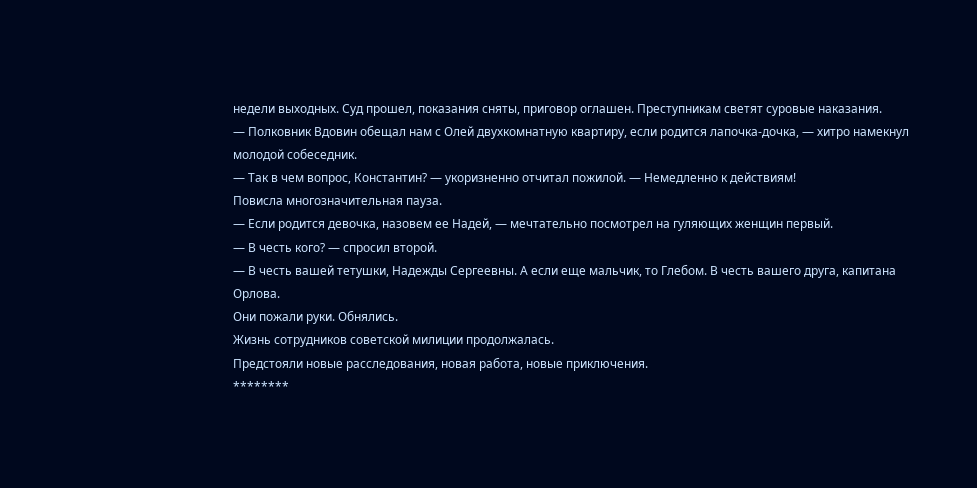недели выходных. Суд прошел, показания сняты, приговор оглашен. Преступникам светят суровые наказания.
— Полковник Вдовин обещал нам с Олей двухкомнатную квартиру, если родится лапочка-дочка, — хитро намекнул молодой собеседник.
— Так в чем вопрос, Константин? — укоризненно отчитал пожилой. — Немедленно к действиям!
Повисла многозначительная пауза.
— Если родится девочка, назовем ее Надей, — мечтательно посмотрел на гуляющих женщин первый.
— В честь кого? — спросил второй.
— В честь вашей тетушки, Надежды Сергеевны. А если еще мальчик, то Глебом. В честь вашего друга, капитана Орлова.
Они пожали руки. Обнялись.
Жизнь сотрудников советской милиции продолжалась.
Предстояли новые расследования, новая работа, новые приключения.
********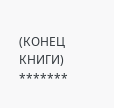(КОНЕЦ КНИГИ) *******